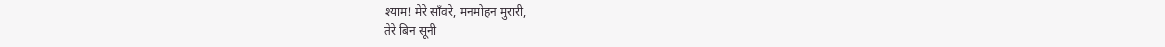श्याम! मेरे साँवरे, मनमोहन मुरारी,
तेरे बिन सूनी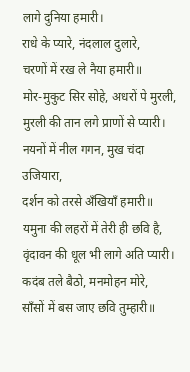लागे दुनिया हमारी।
राधे के प्यारे, नंदलाल दुलारे,
चरणों में रख ले नैया हमारी॥
मोर-मुकुट सिर सोहे, अधरों पे मुरली,
मुरली की तान लगे प्राणों से प्यारी।
नयनों में नील गगन, मुख चंदा उजियारा,
दर्शन को तरसे अँखियाँ हमारी॥
यमुना की लहरों में तेरी ही छवि है,
वृंदावन की धूल भी लागे अति प्यारी।
कदंब तले बैठो, मनमोहन मोरे,
साँसों में बस जाए छवि तुम्हारी॥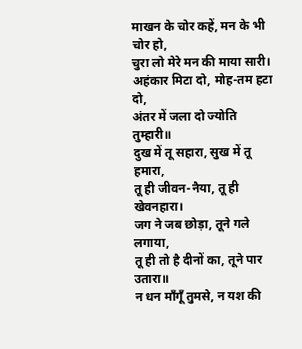माखन के चोर कहें, मन के भी चोर हो,
चुरा लो मेरे मन की माया सारी।
अहंकार मिटा दो, मोह-तम हटा दो,
अंतर में जला दो ज्योति तुम्हारी॥
दुख में तू सहारा, सुख में तू हमारा,
तू ही जीवन-नैया, तू ही खेवनहारा।
जग ने जब छोड़ा, तूने गले लगाया,
तू ही तो है दीनों का, तूने पार उतारा॥
न धन माँगूँ तुमसे, न यश की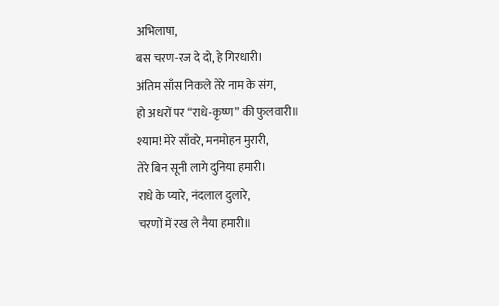अभिलाषा,
बस चरण-रज दे दो, हे गिरधारी।
अंतिम साँस निकले तेरे नाम के संग,
हो अधरों पर “राधे-कृष्ण” की फुलवारी॥
श्याम! मेरे साँवरे, मनमोहन मुरारी,
तेरे बिन सूनी लागे दुनिया हमारी।
राधे के प्यारे, नंदलाल दुलारे,
चरणों में रख ले नैया हमारी॥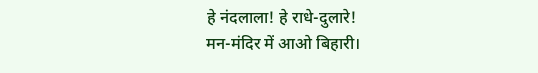हे नंदलाला! हे राधे-दुलारे!
मन-मंदिर में आओ बिहारी।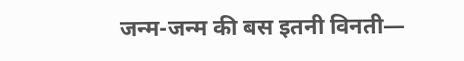जन्म-जन्म की बस इतनी विनती—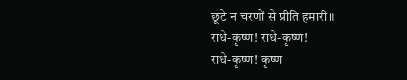छूटे न चरणों से प्रीति हमारी॥
राधे-कृष्ण! राधे-कृष्ण!
राधे-कृष्ण! कृष्ण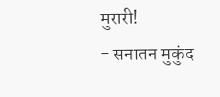मुरारी!
- सनातन मुकुंद